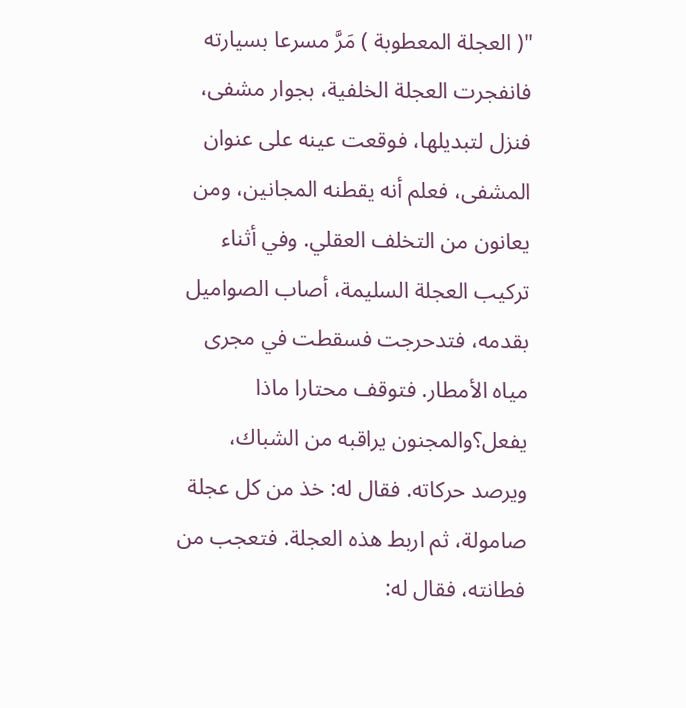"( العجلة المعطوبة ) مَرَّ مسرعا بسيارته فانفجرت العجلة الخلفية، بجوار مشفى، فنزل لتبديلها، فوقعت عينه على عنوان المشفى، فعلم أنه يقطنه المجانين، ومن يعانون من التخلف العقلي. وفي أثناء تركيب العجلة السليمة، أصاب الصواميل بقدمه، فتدحرجت فسقطت في مجرى مياه الأمطار. فتوقف محتارا ماذا يفعل؟والمجنون يراقبه من الشباك، ويرصد حركاته. فقال له: خذ من كل عجلة صامولة، ثم اربط هذه العجلة. فتعجب من فطانته، فقال له: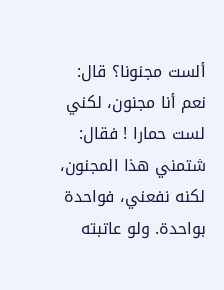ألست مجنونا؟ قال: نعم أنا مجنون، لكني لست حمارا ! فقال: شتمني هذا المجنون، لكنه نفعني، فواحدة بواحدة. ولو عاتبته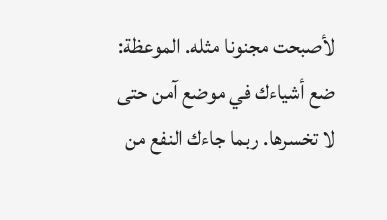لأصبحت مجنونا مثله. الموعظة: ضع أشياءك في موضع آمن حتى لا تخسرها. ربما جاءك النفع من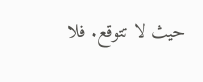حيث لا تتوقع. فلا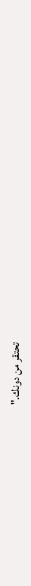تحتقر من دونك."